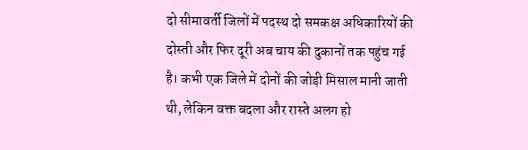दो सीमावर्ती जिलों में पदस्थ दो समकक्ष अधिकारियों की दोस्ती और फिर दूरी अब चाय की दुकानों तक पहुंच गई है। कभी एक जिले में दोनों की जोड़ी मिसाल मानी जाती थी, लेकिन वक्त बदला और रास्ते अलग हो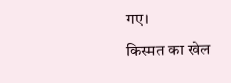गए।
किस्मत का खेल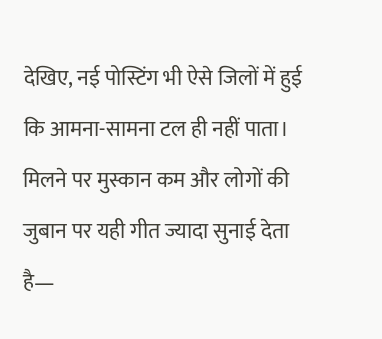देखिए, नई पोस्टिंग भी ऐसे जिलों में हुई कि आमना-सामना टल ही नहीं पाता। मिलने पर मुस्कान कम और लोगों की जुबान पर यही गीत ज्यादा सुनाई देता है—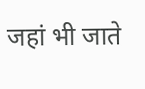जहां भी जाते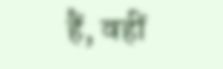हैं, वहीं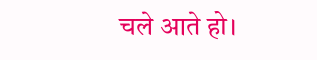चले आते हो।